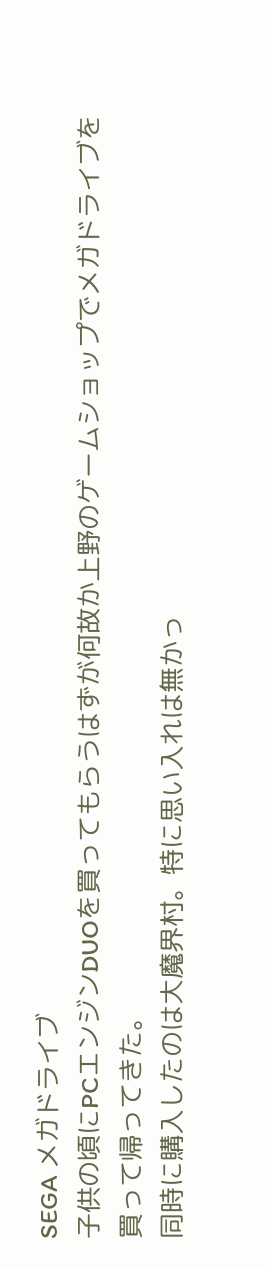SEGA メガドライブ
子供の頃にPCエンジンDUOを買ってもらうはずが何故か上野のゲームショップでメガドライブを買って帰ってきた。
同時に購入したのは大魔界村。特に思い入れは無かっ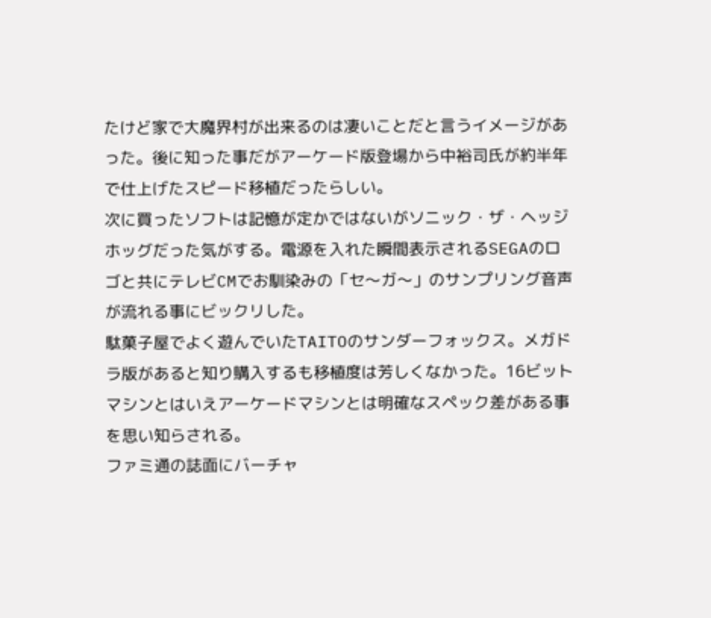たけど家で大魔界村が出来るのは凄いことだと言うイメージがあった。後に知った事だがアーケード版登場から中裕司氏が約半年で仕上げたスピード移植だったらしい。
次に買ったソフトは記憶が定かではないがソニック・ザ・ヘッジホッグだった気がする。電源を入れた瞬間表示されるSEGAのロゴと共にテレビCMでお馴染みの「セ〜ガ〜」のサンプリング音声が流れる事にビックリした。
駄菓子屋でよく遊んでいたTAITOのサンダーフォックス。メガドラ版があると知り購入するも移植度は芳しくなかった。16ビットマシンとはいえアーケードマシンとは明確なスペック差がある事を思い知らされる。
ファミ通の誌面にバーチャ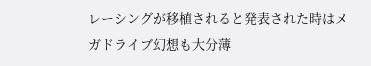レーシングが移植されると発表された時はメガドライブ幻想も大分薄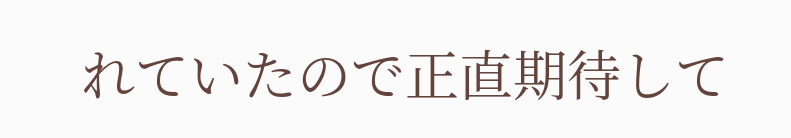れていたので正直期待して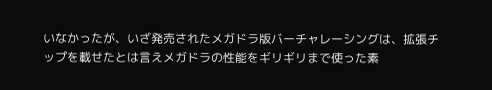いなかったが、いざ発売されたメガドラ版バーチャレーシングは、拡張チップを載せたとは言えメガドラの性能をギリギリまで使った素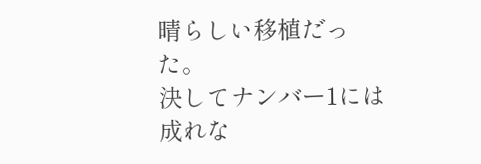晴らしい移植だった。
決してナンバー1には成れな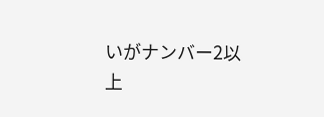いがナンバー2以上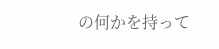の何かを持って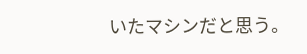いたマシンだと思う。